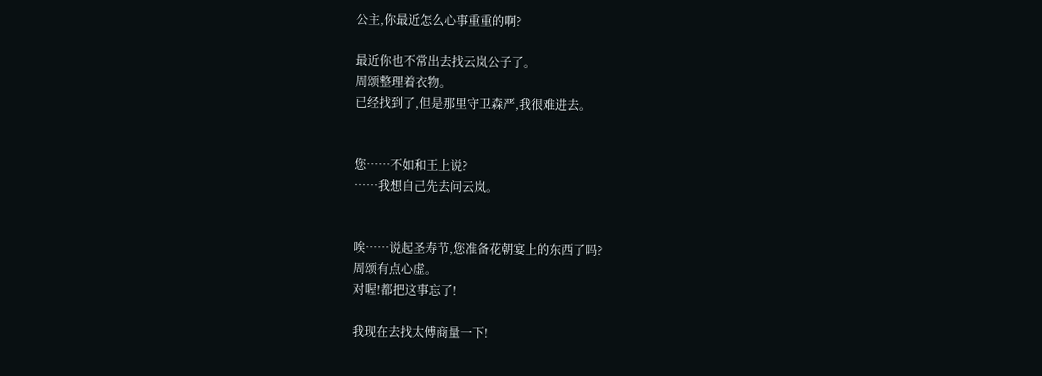公主,你最近怎么心事重重的啊?

最近你也不常出去找云岚公子了。
周颂整理着衣物。
已经找到了,但是那里守卫森严,我很难进去。


您……不如和王上说?
……我想自己先去问云岚。


唉……说起圣寿节,您准备花朝宴上的东西了吗?
周颂有点心虚。
对喔!都把这事忘了!

我现在去找太傅商量一下!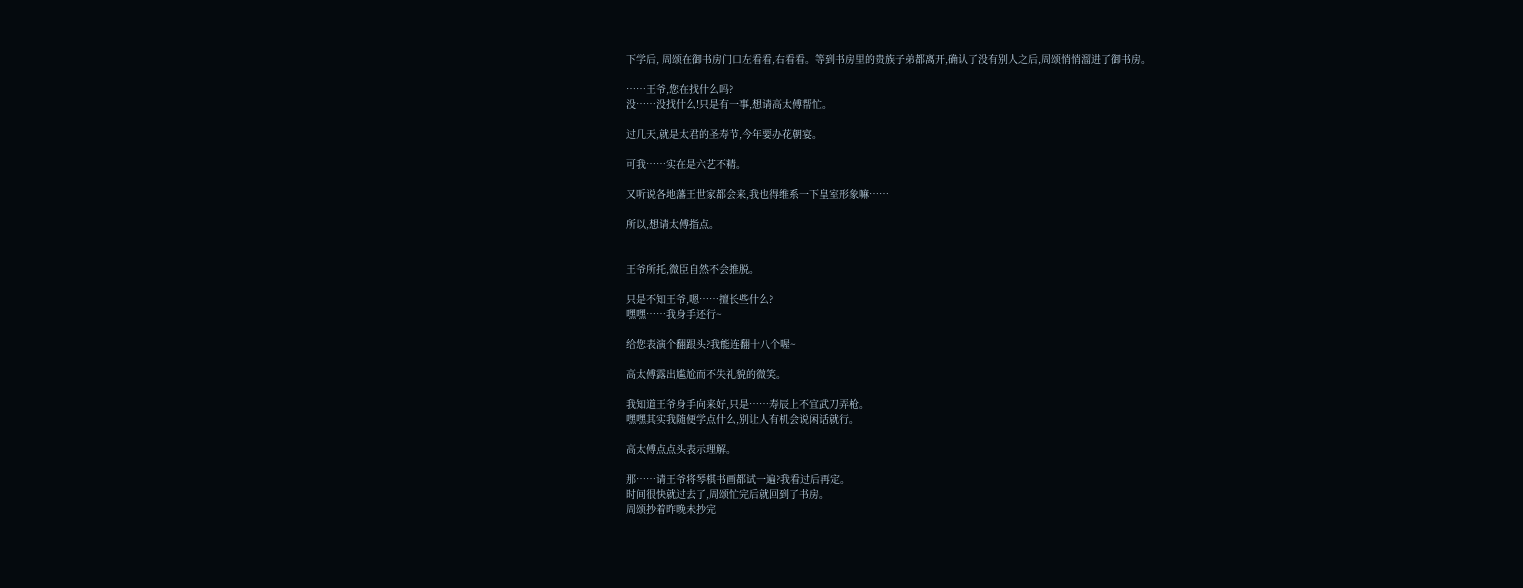下学后, 周颂在御书房门口左看看,右看看。等到书房里的贵族子弟都离开,确认了没有别人之后,周颂悄悄溜进了御书房。

……王爷,您在找什么吗?
没……没找什么!只是有一事,想请高太傅帮忙。

过几天,就是太君的圣寿节,今年要办花朝宴。

可我……实在是六艺不精。

又听说各地藩王世家都会来,我也得维系一下皇室形象嘛……

所以,想请太傅指点。


王爷所托,微臣自然不会推脱。

只是不知王爷,嗯……擅长些什么?
嘿嘿……我身手还行~

给您表演个翻跟头?我能连翻十八个喔~

高太傅露出尴尬而不失礼貌的微笑。

我知道王爷身手向来好,只是……寿辰上不宜武刀弄枪。
嘿嘿其实我随便学点什么,别让人有机会说闲话就行。

高太傅点点头表示理解。

那……请王爷将琴棋书画都试一遍?我看过后再定。
时间很快就过去了,周颂忙完后就回到了书房。
周颂抄着昨晚未抄完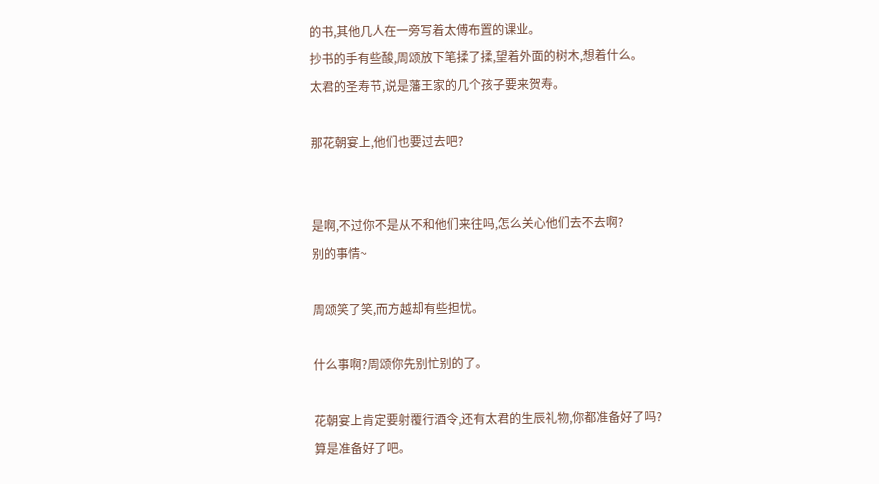的书,其他几人在一旁写着太傅布置的课业。
抄书的手有些酸,周颂放下笔揉了揉,望着外面的树木,想着什么。
太君的圣寿节,说是藩王家的几个孩子要来贺寿。

那花朝宴上,他们也要过去吧?


是啊,不过你不是从不和他们来往吗,怎么关心他们去不去啊?
别的事情~

周颂笑了笑,而方越却有些担忧。

什么事啊?周颂你先别忙别的了。

花朝宴上肯定要射覆行酒令,还有太君的生辰礼物,你都准备好了吗?
算是准备好了吧。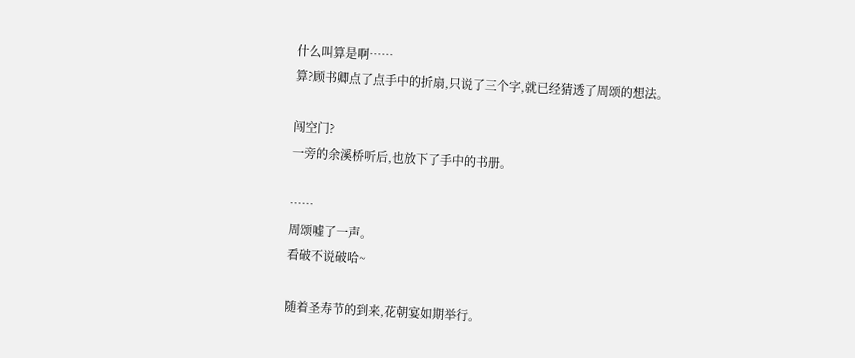什么叫算是啊……
算?顾书卿点了点手中的折扇,只说了三个字,就已经猜透了周颂的想法。

闯空门?
一旁的余溪桥听后,也放下了手中的书册。

……
周颂嘘了一声。
看破不说破哈~

随着圣寿节的到来,花朝宴如期举行。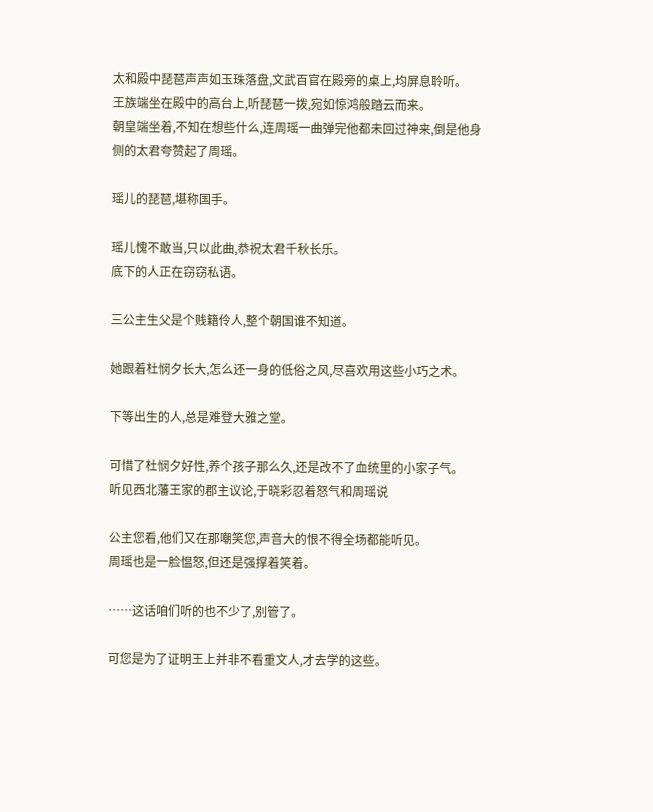太和殿中琵琶声声如玉珠落盘,文武百官在殿旁的桌上,均屏息聆听。
王族端坐在殿中的高台上,听琵琶一拨,宛如惊鸿般踏云而来。
朝皇端坐着,不知在想些什么,连周瑶一曲弹完他都未回过神来,倒是他身侧的太君夸赞起了周瑶。

瑶儿的琵琶,堪称国手。

瑶儿愧不敢当,只以此曲,恭祝太君千秋长乐。
底下的人正在窃窃私语。

三公主生父是个贱籍伶人,整个朝国谁不知道。

她跟着杜悯夕长大,怎么还一身的低俗之风,尽喜欢用这些小巧之术。

下等出生的人,总是难登大雅之堂。

可惜了杜悯夕好性,养个孩子那么久,还是改不了血统里的小家子气。
听见西北藩王家的郡主议论,于晓彩忍着怒气和周瑶说

公主您看,他们又在那嘲笑您,声音大的恨不得全场都能听见。
周瑶也是一脸愠怒,但还是强撑着笑着。

……这话咱们听的也不少了,别管了。

可您是为了证明王上并非不看重文人,才去学的这些。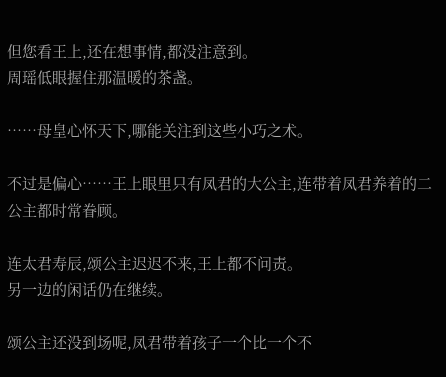但您看王上,还在想事情,都没注意到。
周瑶低眼握住那温暖的茶盏。

……母皇心怀天下,哪能关注到这些小巧之术。

不过是偏心……王上眼里只有凤君的大公主,连带着凤君养着的二公主都时常眷顾。

连太君寿辰,颂公主迟迟不来,王上都不问责。
另一边的闲话仍在继续。

颂公主还没到场呢,凤君带着孩子一个比一个不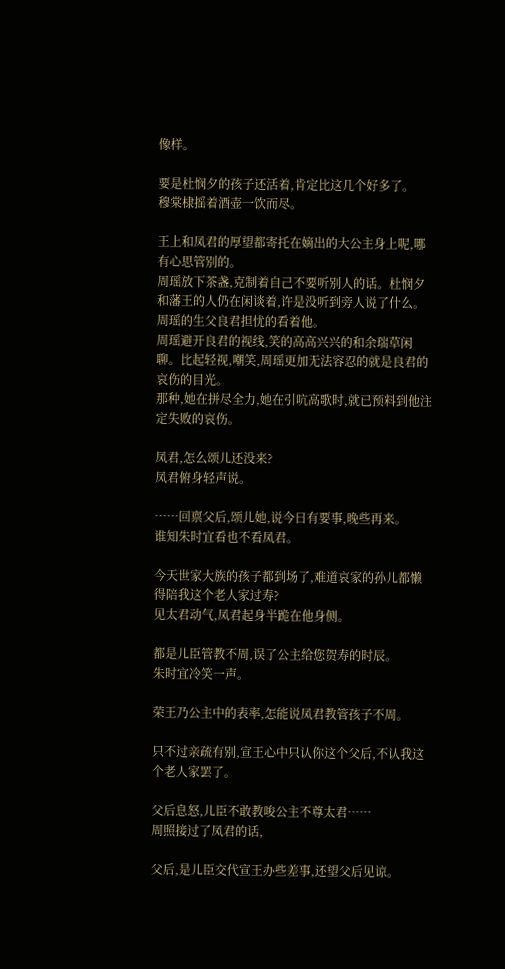像样。

要是杜悯夕的孩子还活着,肯定比这几个好多了。
穆棠棣摇着酒壶一饮而尽。

王上和凤君的厚望都寄托在嫡出的大公主身上呢,哪有心思管别的。
周瑶放下茶盏,克制着自己不要听别人的话。杜悯夕和藩王的人仍在闲谈着,许是没听到旁人说了什么。
周瑶的生父良君担忧的看着他。
周瑶避开良君的视线,笑的高高兴兴的和余瑞草闲聊。比起轻视,嘲笑,周瑶更加无法容忍的就是良君的哀伤的目光。
那种,她在拼尽全力,她在引吭高歌时,就已预料到他注定失败的哀伤。

凤君,怎么颂儿还没来?
凤君俯身轻声说。

……回禀父后,颂儿她,说今日有要事,晚些再来。
谁知朱时宜看也不看凤君。

今天世家大族的孩子都到场了,难道哀家的孙儿都懒得陪我这个老人家过寿?
见太君动气,凤君起身半跪在他身侧。

都是儿臣管教不周,误了公主给您贺寿的时辰。
朱时宜冷笑一声。

荣王乃公主中的表率,怎能说凤君教管孩子不周。

只不过亲疏有别,宣王心中只认你这个父后,不认我这个老人家罢了。

父后息怒,儿臣不敢教唆公主不尊太君……
周照接过了凤君的话,

父后,是儿臣交代宣王办些差事,还望父后见谅。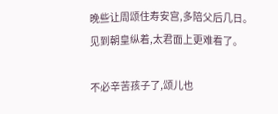晚些让周颂住寿安宫,多陪父后几日。
见到朝皇纵着,太君面上更难看了。

不必辛苦孩子了,颂儿也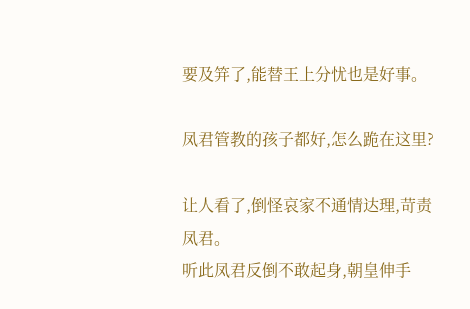要及笄了,能替王上分忧也是好事。

凤君管教的孩子都好,怎么跪在这里?

让人看了,倒怪哀家不通情达理,苛责凤君。
听此凤君反倒不敢起身,朝皇伸手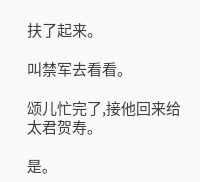扶了起来。

叫禁军去看看。

颂儿忙完了,接他回来给太君贺寿。

是。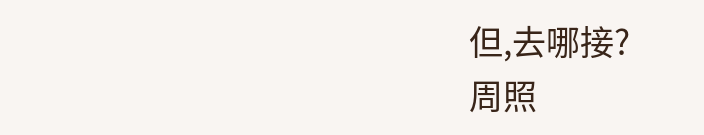但,去哪接?
周照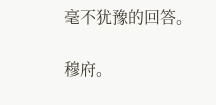毫不犹豫的回答。

穆府。